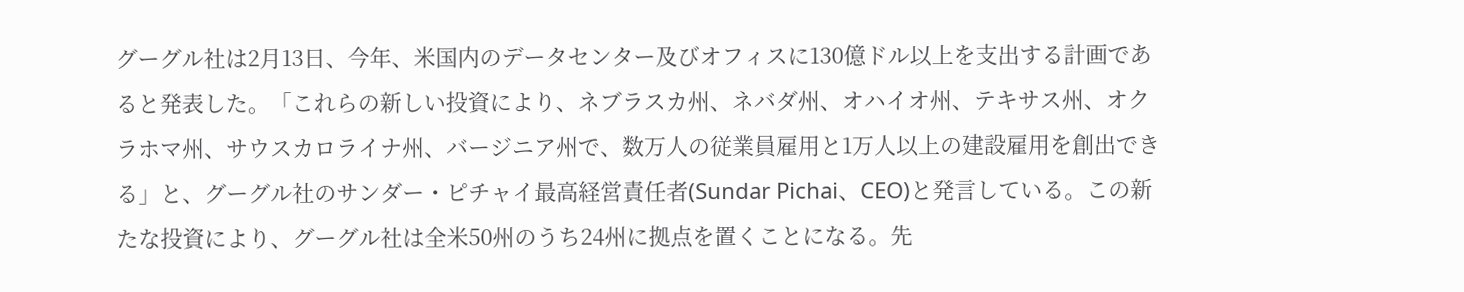グーグル社は2月13日、今年、米国内のデータセンター及びオフィスに130億ドル以上を支出する計画であると発表した。「これらの新しい投資により、ネブラスカ州、ネバダ州、オハイオ州、テキサス州、オクラホマ州、サウスカロライナ州、バージニア州で、数万人の従業員雇用と1万人以上の建設雇用を創出できる」と、グーグル社のサンダー・ピチャイ最高経営責任者(Sundar Pichai、CEO)と発言している。この新たな投資により、グーグル社は全米50州のうち24州に拠点を置くことになる。先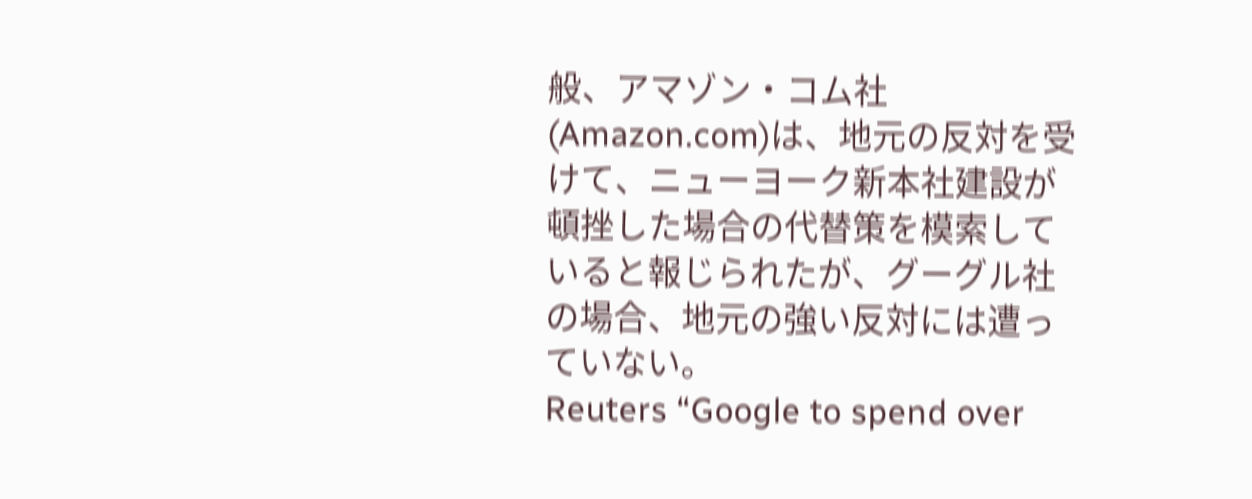般、アマゾン・コム社(Amazon.com)は、地元の反対を受けて、ニューヨーク新本社建設が頓挫した場合の代替策を模索していると報じられたが、グーグル社の場合、地元の強い反対には遭っていない。
Reuters “Google to spend over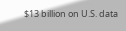$13 billion on U.S. data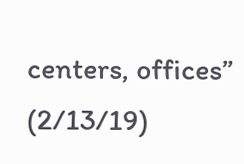centers, offices” (2/13/19)